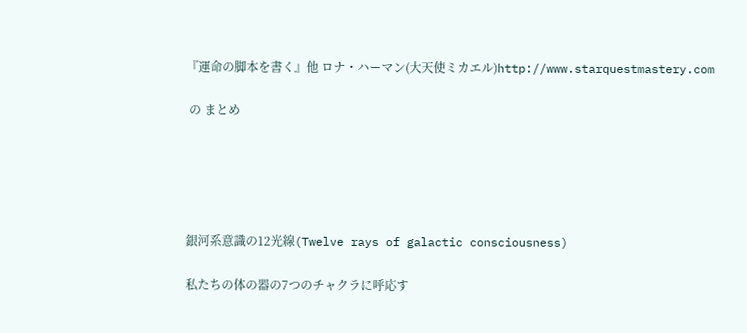『運命の脚本を書く』他 ロナ・ハーマン(大天使ミカエル)http://www.starquestmastery.com

 の まとめ





銀河系意識の12光線(Twelve rays of galactic consciousness)

私たちの体の器の7つのチャクラに呼応す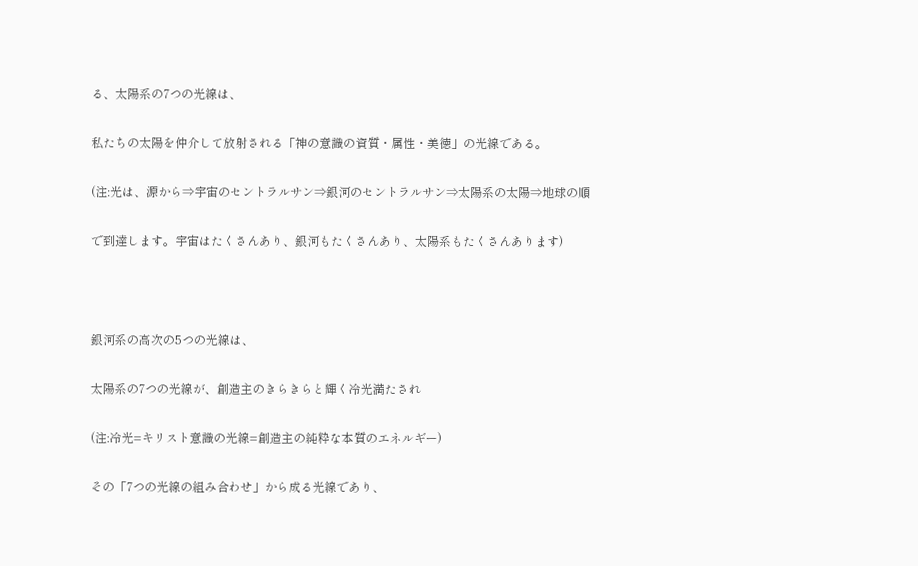る、太陽系の7つの光線は、

私たちの太陽を仲介して放射される「神の意識の資質・属性・美徳」の光線である。

(注:光は、源から⇒宇宙のセントラルサン⇒銀河のセントラルサン⇒太陽系の太陽⇒地球の順

で到達します。宇宙はたくさんあり、銀河もたくさんあり、太陽系もたくさんあります)



銀河系の高次の5つの光線は、

太陽系の7つの光線が、創造主のきらきらと輝く冷光満たされ

(注:冷光=キリスト意識の光線=創造主の純粋な本質のエネルギー)

その「7つの光線の組み合わせ」から成る光線であり、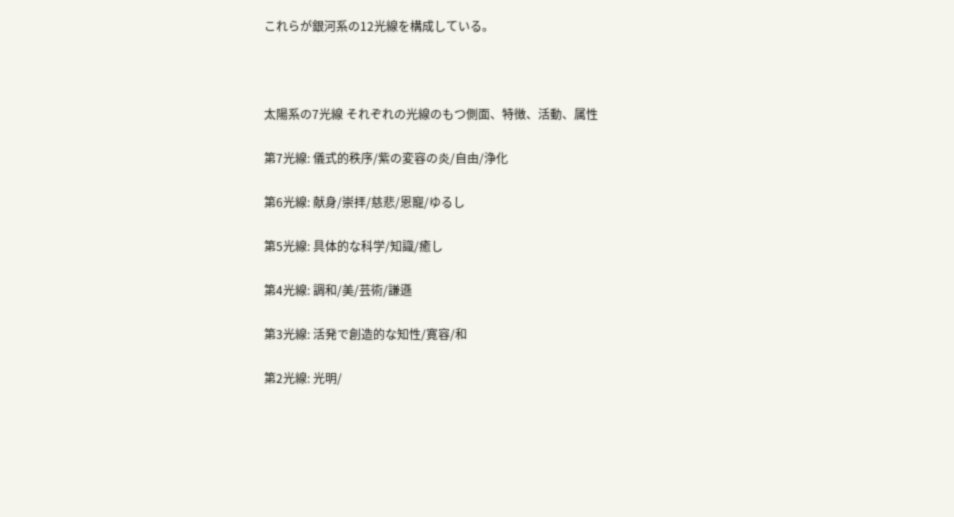これらが銀河系の12光線を構成している。



太陽系の7光線 それぞれの光線のもつ側面、特徴、活動、属性

第7光線: 儀式的秩序/紫の変容の炎/自由/浄化

第6光線: 献身/崇拝/慈悲/恩寵/ゆるし

第5光線: 具体的な科学/知識/癒し

第4光線: 調和/美/芸術/謙遜

第3光線: 活発で創造的な知性/寛容/和

第2光線: 光明/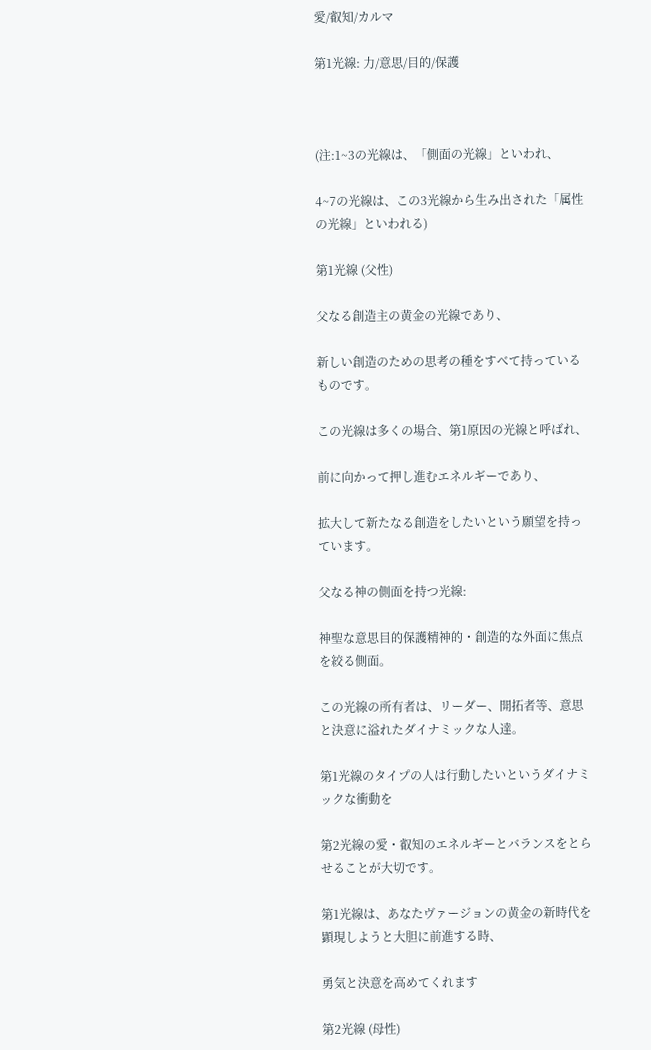愛/叡知/カルマ

第1光線: 力/意思/目的/保護



(注:1~3の光線は、「側面の光線」といわれ、

4~7の光線は、この3光線から生み出された「属性の光線」といわれる)

第1光線 (父性)

父なる創造主の黄金の光線であり、

新しい創造のための思考の種をすべて持っているものです。

この光線は多くの場合、第1原因の光線と呼ばれ、

前に向かって押し進むエネルギーであり、

拡大して新たなる創造をしたいという願望を持っています。

父なる神の側面を持つ光線:

神聖な意思目的保護精神的・創造的な外面に焦点を絞る側面。

この光線の所有者は、リーダー、開拓者等、意思と決意に溢れたダイナミックな人達。

第1光線のタイプの人は行動したいというダイナミックな衝動を

第2光線の愛・叡知のエネルギーとバランスをとらせることが大切です。

第1光線は、あなたヴァージョンの黄金の新時代を顕現しようと大胆に前進する時、

勇気と決意を高めてくれます

第2光線 (母性)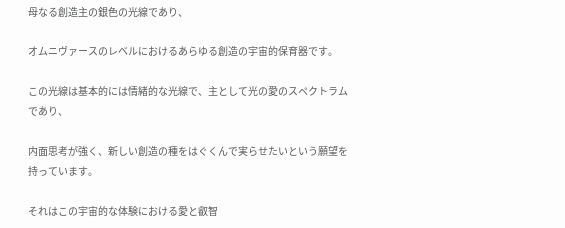母なる創造主の銀色の光線であり、

オムニヴァースのレベルにおけるあらゆる創造の宇宙的保育器です。

この光線は基本的には情緒的な光線で、主として光の愛のスペクトラムであり、

内面思考が強く、新しい創造の種をはぐくんで実らせたいという願望を持っています。

それはこの宇宙的な体験における愛と叡智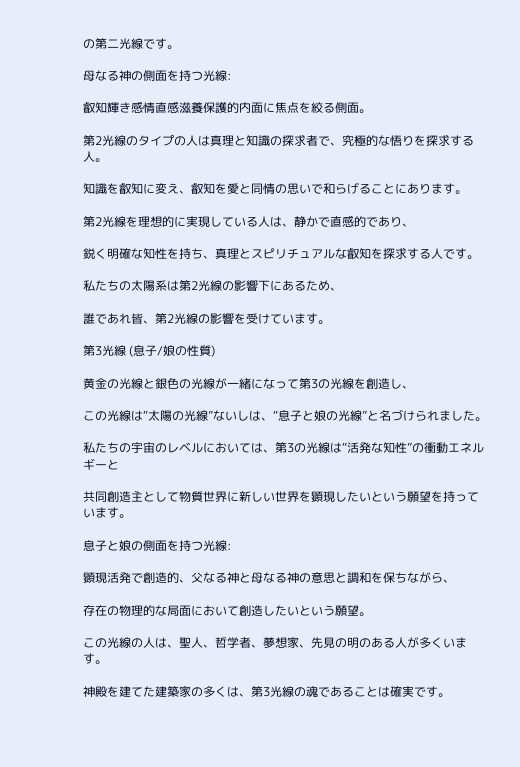の第二光線です。

母なる神の側面を持つ光線:

叡知輝き感情直感滋養保護的内面に焦点を絞る側面。

第2光線のタイプの人は真理と知識の探求者で、究極的な悟りを探求する人。

知識を叡知に変え、叡知を愛と同情の思いで和らげることにあります。

第2光線を理想的に実現している人は、静かで直感的であり、

鋭く明確な知性を持ち、真理とスピリチュアルな叡知を探求する人です。

私たちの太陽系は第2光線の影響下にあるため、

誰であれ皆、第2光線の影響を受けています。

第3光線 (息子/娘の性質)

黄金の光線と銀色の光線が一緒になって第3の光線を創造し、

この光線は“太陽の光線”ないしは、“息子と娘の光線”と名づけられました。

私たちの宇宙のレベルにおいては、第3の光線は“活発な知性”の衝動エネルギーと

共同創造主として物質世界に新しい世界を顕現したいという願望を持っています。

息子と娘の側面を持つ光線:

顕現活発で創造的、父なる神と母なる神の意思と調和を保ちながら、

存在の物理的な局面において創造したいという願望。

この光線の人は、聖人、哲学者、夢想家、先見の明のある人が多くいます。

神殿を建てた建築家の多くは、第3光線の魂であることは確実です。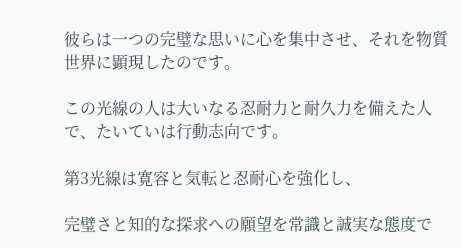彼らは一つの完璧な思いに心を集中させ、それを物質世界に顕現したのです。

この光線の人は大いなる忍耐力と耐久力を備えた人で、たいていは行動志向です。

第3光線は寛容と気転と忍耐心を強化し、

完璧さと知的な探求への願望を常識と誠実な態度で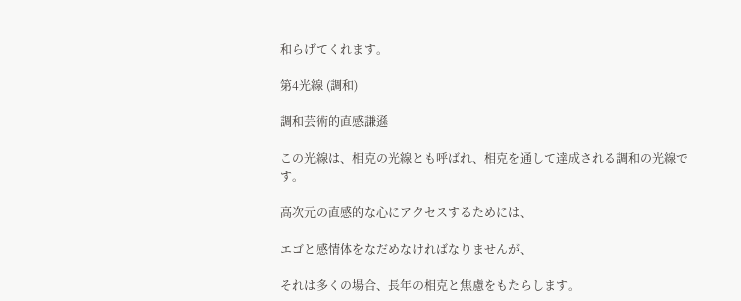和らげてくれます。

第4光線 (調和)

調和芸術的直感謙遜

この光線は、相克の光線とも呼ばれ、相克を通して達成される調和の光線です。

高次元の直感的な心にアクセスするためには、

エゴと感情体をなだめなければなりませんが、

それは多くの場合、長年の相克と焦慮をもたらします。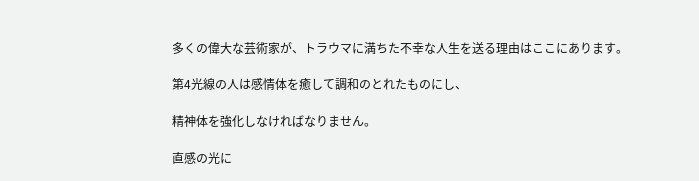多くの偉大な芸術家が、トラウマに満ちた不幸な人生を送る理由はここにあります。

第4光線の人は感情体を癒して調和のとれたものにし、

精神体を強化しなければなりません。

直感の光に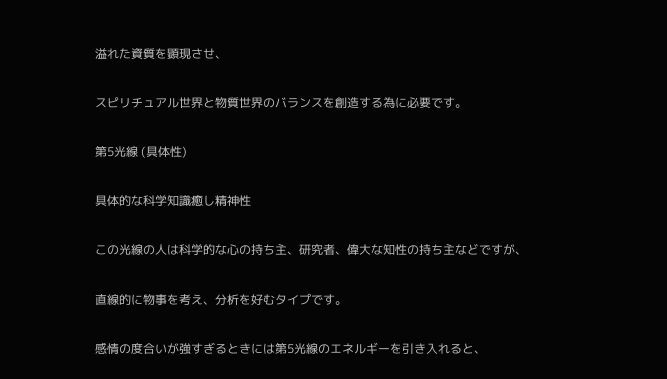溢れた資質を顕現させ、

スピリチュアル世界と物質世界のバランスを創造する為に必要です。

第5光線 (具体性)

具体的な科学知識癒し精神性

この光線の人は科学的な心の持ち主、研究者、偉大な知性の持ち主などですが、

直線的に物事を考え、分析を好むタイプです。

感情の度合いが強すぎるときには第5光線のエネルギーを引き入れると、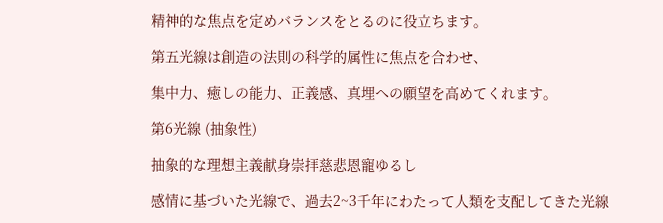精神的な焦点を定めバランスをとるのに役立ちます。

第五光線は創造の法則の科学的属性に焦点を合わせ、

集中力、癒しの能力、正義感、真埋への願望を高めてくれます。

第6光線 (抽象性)

抽象的な理想主義献身崇拝慈悲恩寵ゆるし

感情に基づいた光線で、過去2~3千年にわたって人類を支配してきた光線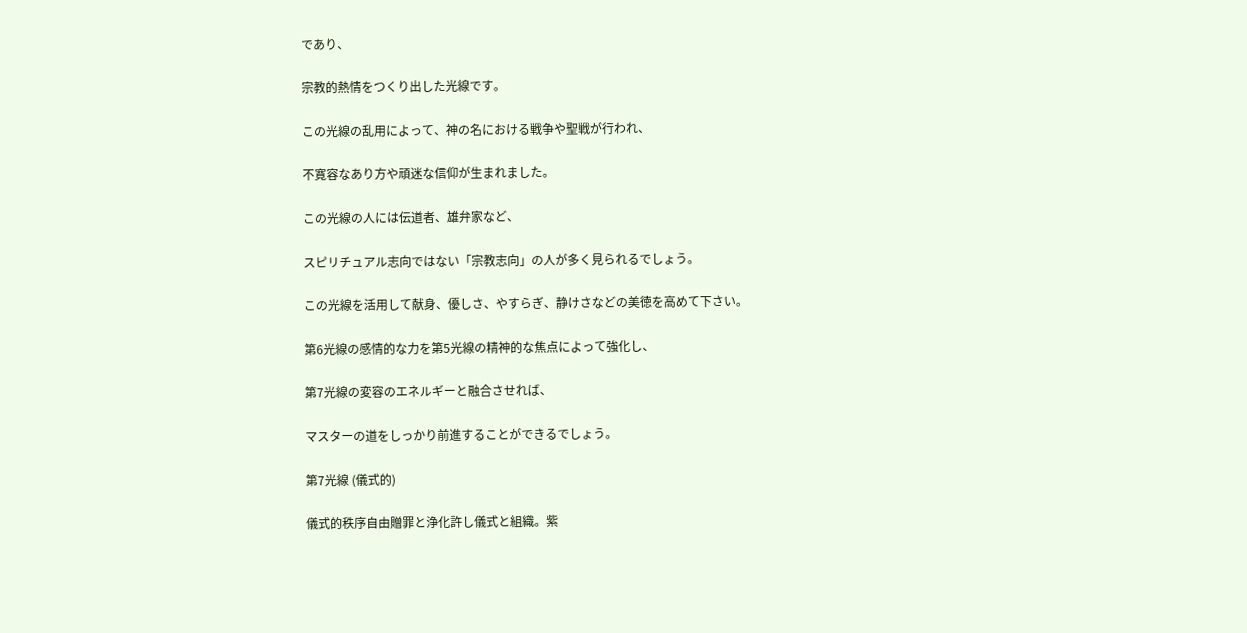であり、

宗教的熱情をつくり出した光線です。

この光線の乱用によって、神の名における戦争や聖戦が行われ、

不寛容なあり方や頑迷な信仰が生まれました。

この光線の人には伝道者、雄弁家など、

スピリチュアル志向ではない「宗教志向」の人が多く見られるでしょう。

この光線を活用して献身、優しさ、やすらぎ、静けさなどの美徳を高めて下さい。

第6光線の感情的な力を第5光線の精神的な焦点によって強化し、

第7光線の変容のエネルギーと融合させれば、

マスターの道をしっかり前進することができるでしょう。

第7光線 (儀式的)

儀式的秩序自由贈罪と浄化許し儀式と組織。紫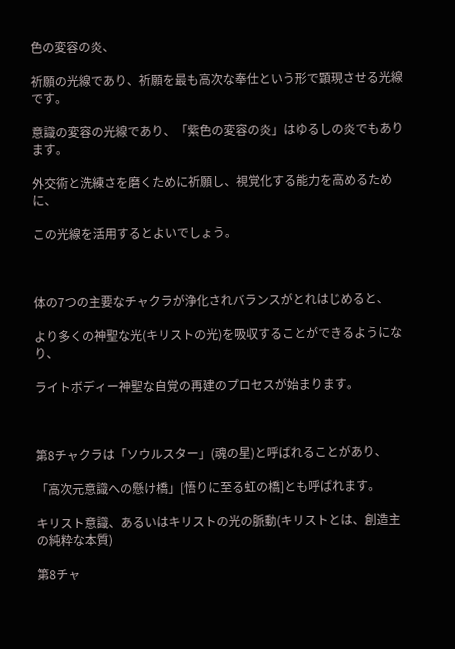色の変容の炎、

祈願の光線であり、祈願を最も高次な奉仕という形で顕現させる光線です。

意識の変容の光線であり、「紫色の変容の炎」はゆるしの炎でもあります。

外交術と洗練さを磨くために祈願し、視覚化する能力を高めるために、

この光線を活用するとよいでしょう。



体の7つの主要なチャクラが浄化されバランスがとれはじめると、

より多くの神聖な光(キリストの光)を吸収することができるようになり、

ライトボディー神聖な自覚の再建のプロセスが始まります。



第8チャクラは「ソウルスター」(魂の星)と呼ばれることがあり、

「高次元意識への懸け橋」[悟りに至る虹の橋]とも呼ばれます。

キリスト意識、あるいはキリストの光の脈動(キリストとは、創造主の純粋な本質)

第8チャ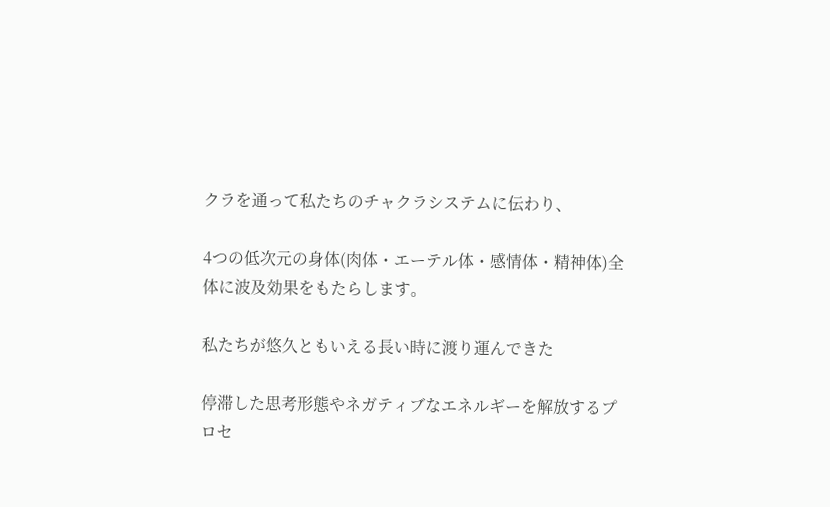クラを通って私たちのチャクラシステムに伝わり、

4つの低次元の身体(肉体・エーテル体・感情体・精神体)全体に波及効果をもたらします。

私たちが悠久ともいえる長い時に渡り運んできた

停滞した思考形態やネガティブなエネルギーを解放するプロセ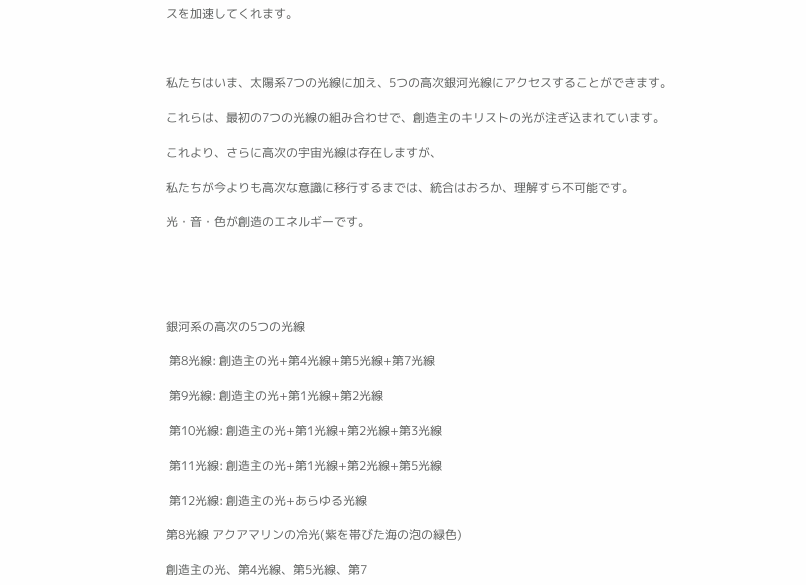スを加速してくれます。



私たちはいま、太陽系7つの光線に加え、5つの高次銀河光線にアクセスすることができます。

これらは、最初の7つの光線の組み合わせで、創造主のキリストの光が注ぎ込まれています。

これより、さらに高次の宇宙光線は存在しますが、

私たちが今よりも高次な意識に移行するまでは、統合はおろか、理解すら不可能です。

光・音・色が創造のエネルギーです。





銀河系の高次の5つの光線

 第8光線: 創造主の光+第4光線+第5光線+第7光線

 第9光線: 創造主の光+第1光線+第2光線

 第10光線: 創造主の光+第1光線+第2光線+第3光線

 第11光線: 創造主の光+第1光線+第2光線+第5光線

 第12光線: 創造主の光+あらゆる光線

第8光線 アクアマリンの冷光(紫を帯びた海の泡の緑色)

創造主の光、第4光線、第5光線、第7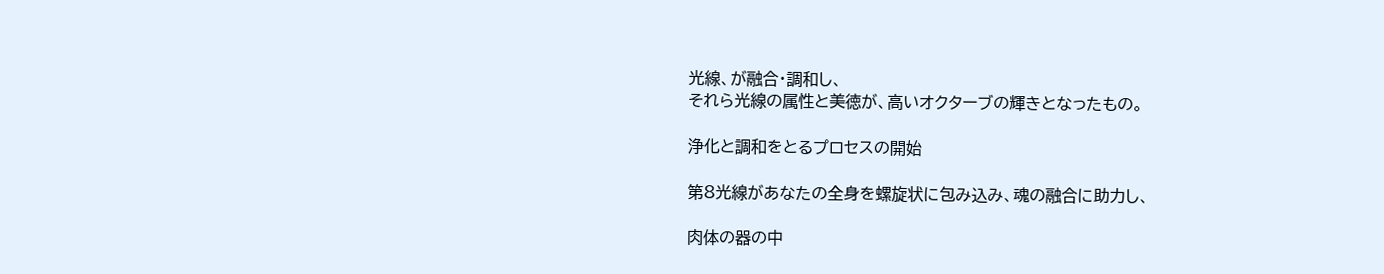光線、が融合・調和し、
それら光線の属性と美徳が、高いオクターブの輝きとなったもの。

浄化と調和をとるプロセスの開始

第8光線があなたの全身を螺旋状に包み込み、魂の融合に助力し、

肉体の器の中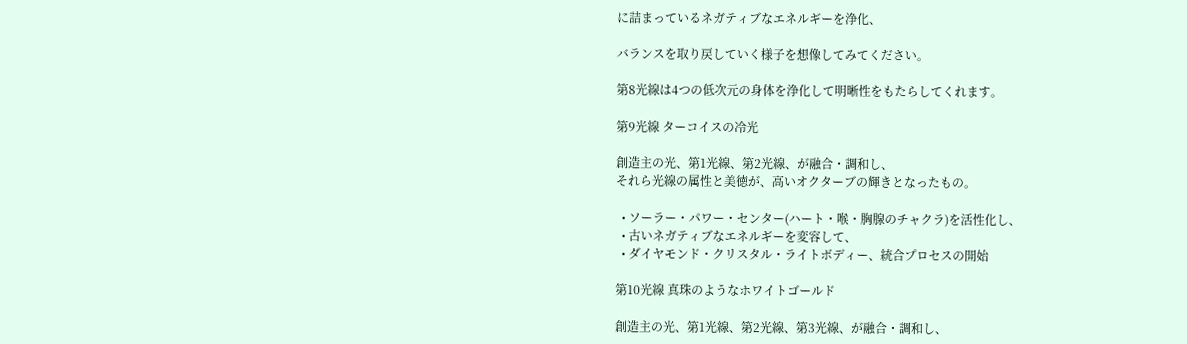に詰まっているネガティブなエネルギーを浄化、

バランスを取り戻していく様子を想像してみてください。

第8光線は4つの低次元の身体を浄化して明晰性をもたらしてくれます。

第9光線 ターコイスの冷光

創造主の光、第1光線、第2光線、が融合・調和し、
それら光線の属性と美徳が、高いオクターブの輝きとなったもの。

  • ソーラー・パワー・センター(ハート・喉・胸腺のチャクラ)を活性化し、
  • 古いネガティブなエネルギーを変容して、
  • ダイヤモンド・クリスタル・ライトボディー、統合プロセスの開始

第10光線 真珠のようなホワイトゴールド

創造主の光、第1光線、第2光線、第3光線、が融合・調和し、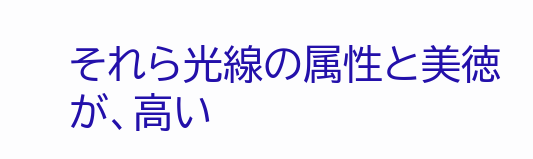それら光線の属性と美徳が、高い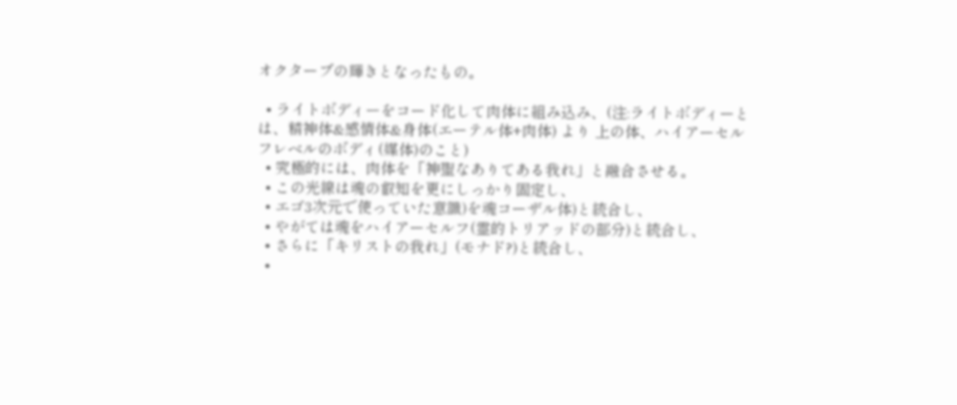オクターブの輝きとなったもの。

  • ライトボディーをコード化して肉体に組み込み、(注:ライトボディーとは、精神体&感情体&身体(エーテル体+肉体) より 上の体、ハイアーセルフレベルのボディ(媒体)のこと)
  • 究極的には、肉体を「神聖なありてある我れ」と融合させる。
  • この光線は魂の叡知を更にしっかり固定し、
  • エゴ3次元で使っていた意識)を魂コーザル体)と統合し、
  • やがては魂をハイアーセルフ(霊的トリアッドの部分)と統合し、
  • さらに「キリストの我れ」(モナド?)と統合し、
  •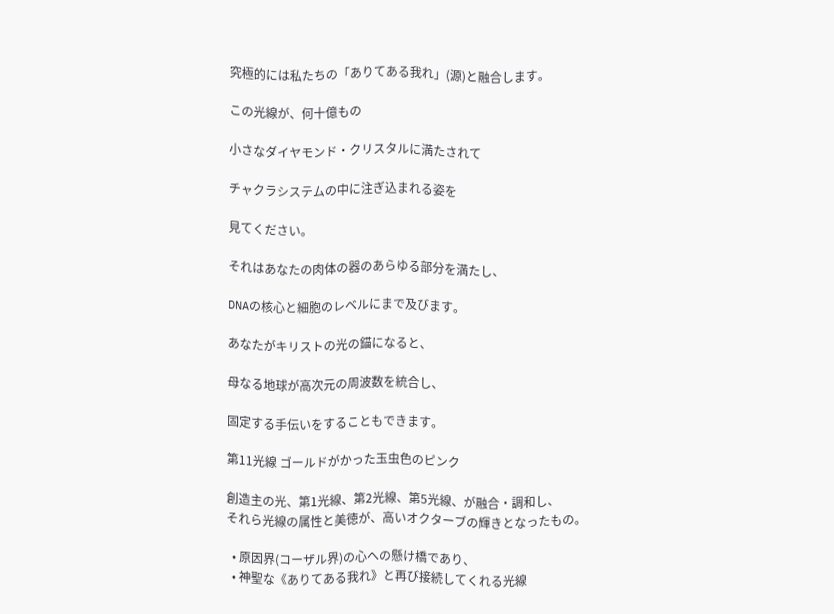究極的には私たちの「ありてある我れ」(源)と融合します。

この光線が、何十億もの

小さなダイヤモンド・クリスタルに満たされて

チャクラシステムの中に注ぎ込まれる姿を

見てください。

それはあなたの肉体の器のあらゆる部分を満たし、

DNAの核心と細胞のレベルにまで及びます。

あなたがキリストの光の錨になると、

母なる地球が高次元の周波数を統合し、

固定する手伝いをすることもできます。

第11光線 ゴールドがかった玉虫色のピンク

創造主の光、第1光線、第2光線、第5光線、が融合・調和し、
それら光線の属性と美徳が、高いオクターブの輝きとなったもの。

  • 原因界(コーザル界)の心への懸け橋であり、
  • 神聖な《ありてある我れ》と再び接続してくれる光線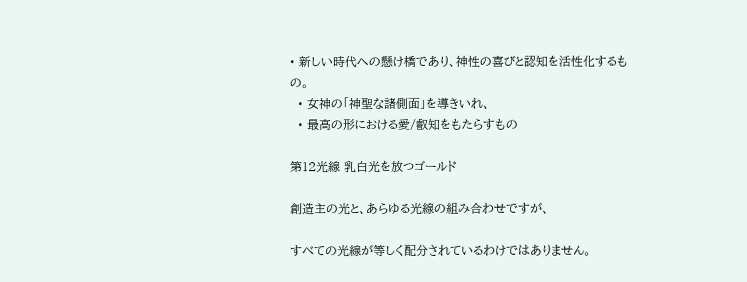• 新しい時代への懸け橋であり、神性の喜びと認知を活性化するもの。
  • 女神の「神聖な諸側面」を導きいれ、
  • 最高の形における愛/叡知をもたらすもの

第12光線 乳白光を放つゴールド

創造主の光と、あらゆる光線の組み合わせですが、

すべての光線が等しく配分されているわけではありません。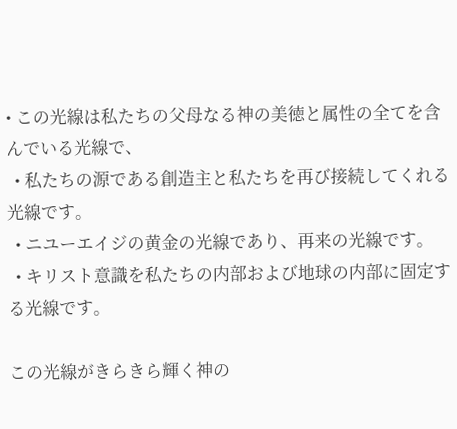• この光線は私たちの父母なる神の美徳と属性の全てを含んでいる光線で、
  • 私たちの源である創造主と私たちを再び接続してくれる光線です。
  • ニユーエイジの黄金の光線であり、再来の光線です。
  • キリスト意識を私たちの内部および地球の内部に固定する光線です。

この光線がきらきら輝く神の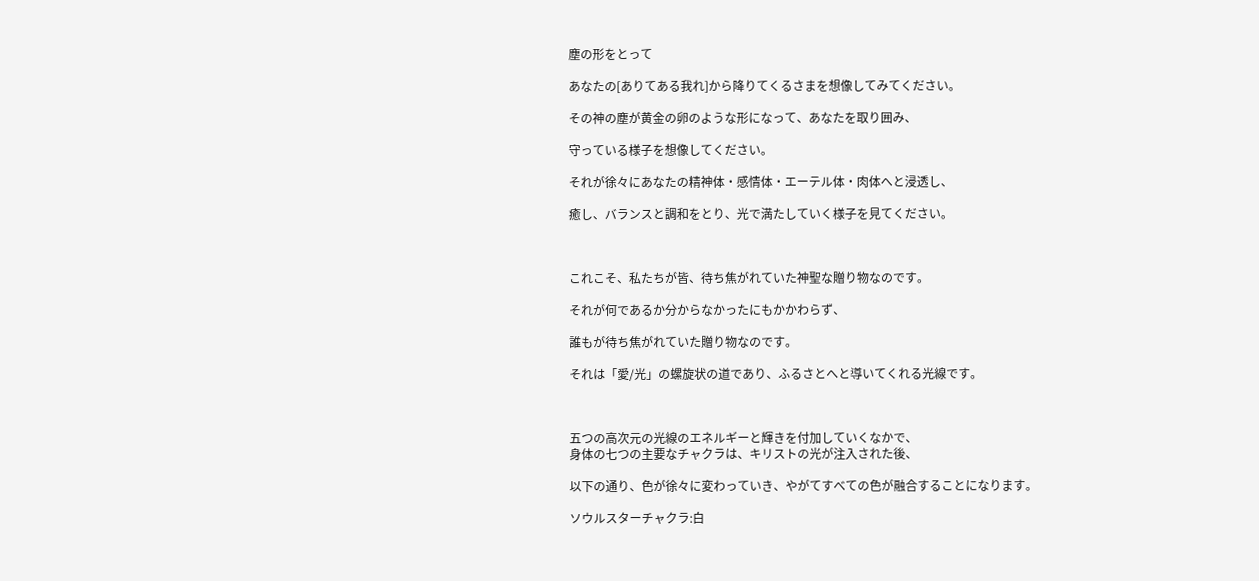塵の形をとって

あなたの[ありてある我れ]から降りてくるさまを想像してみてください。

その神の塵が黄金の卵のような形になって、あなたを取り囲み、

守っている様子を想像してください。

それが徐々にあなたの精神体・感情体・エーテル体・肉体へと浸透し、

癒し、バランスと調和をとり、光で満たしていく様子を見てください。



これこそ、私たちが皆、待ち焦がれていた神聖な贈り物なのです。

それが何であるか分からなかったにもかかわらず、

誰もが待ち焦がれていた贈り物なのです。

それは「愛/光」の螺旋状の道であり、ふるさとへと導いてくれる光線です。



五つの高次元の光線のエネルギーと輝きを付加していくなかで、
身体の七つの主要なチャクラは、キリストの光が注入された後、

以下の通り、色が徐々に変わっていき、やがてすべての色が融合することになります。

ソウルスターチャクラ:白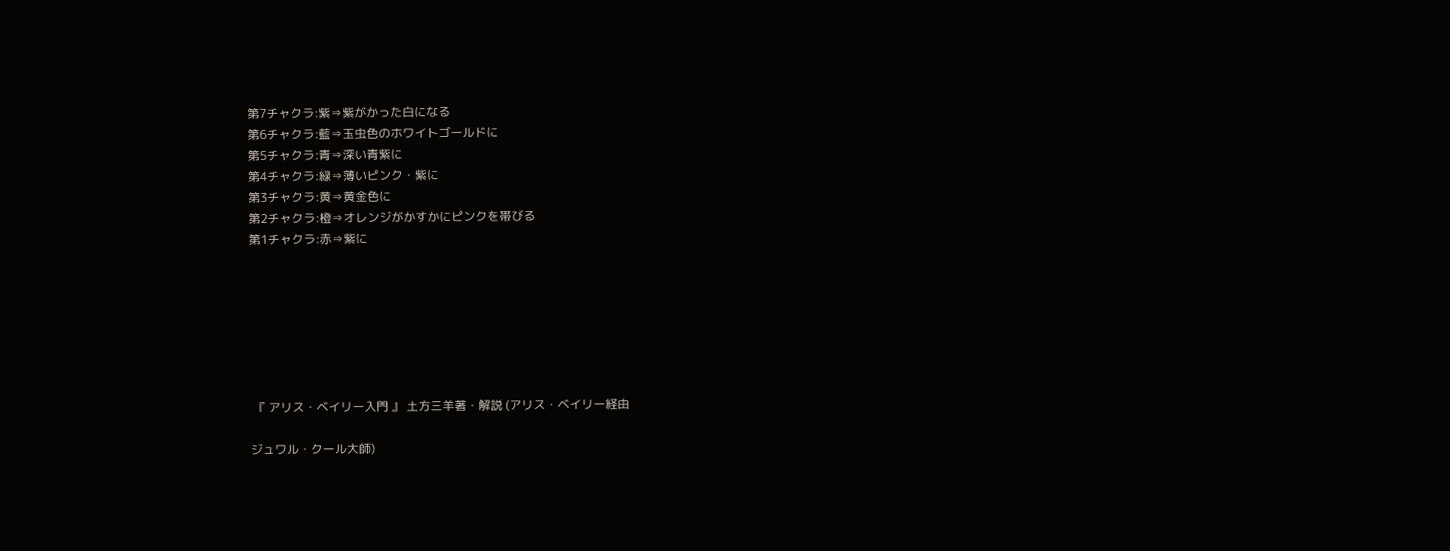第7チャクラ:紫⇒紫がかった白になる
第6チャクラ:藍⇒玉虫色のホワイトゴールドに
第5チャクラ:青⇒深い青紫に
第4チャクラ:緑⇒薄いピンク・紫に
第3チャクラ:黄⇒黄金色に
第2チャクラ:橙⇒オレンジがかすかにピンクを帯びる
第1チャクラ:赤⇒紫に







 『 アリス・ベイリー入門 』 土方三羊著・解説 (アリス・ベイリー経由

ジュワル・クール大師)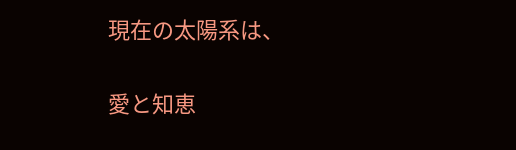現在の太陽系は、

愛と知恵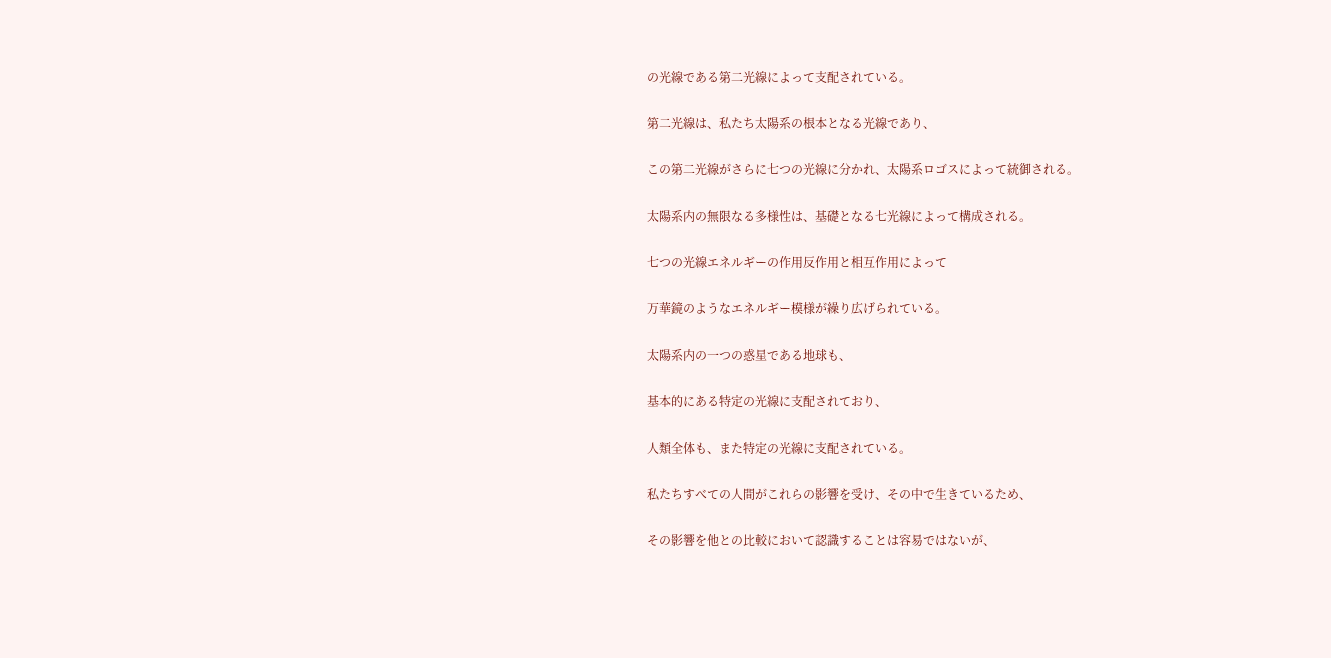の光線である第二光線によって支配されている。

第二光線は、私たち太陽系の根本となる光線であり、

この第二光線がさらに七つの光線に分かれ、太陽系ロゴスによって統御される。

太陽系内の無限なる多様性は、基礎となる七光線によって構成される。

七つの光線エネルギーの作用反作用と相互作用によって

万華鏡のようなエネルギー模様が繰り広げられている。

太陽系内の一つの惑星である地球も、

基本的にある特定の光線に支配されており、

人類全体も、また特定の光線に支配されている。

私たちすべての人間がこれらの影響を受け、その中で生きているため、

その影響を他との比較において認識することは容易ではないが、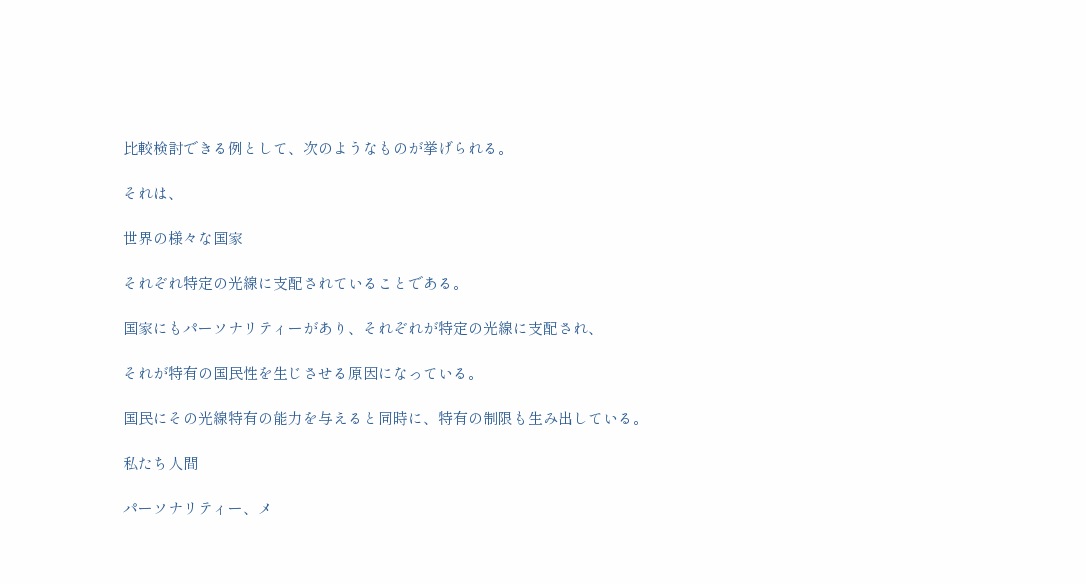比較検討できる例として、次のようなものが挙げられる。

それは、

世界の様々な国家

それぞれ特定の光線に支配されていることである。

国家にもパーソナリティーがあり、それぞれが特定の光線に支配され、

それが特有の国民性を生じさせる原因になっている。

国民にその光線特有の能力を与えると同時に、特有の制限も生み出している。

私たち人間

パーソナリティー、メ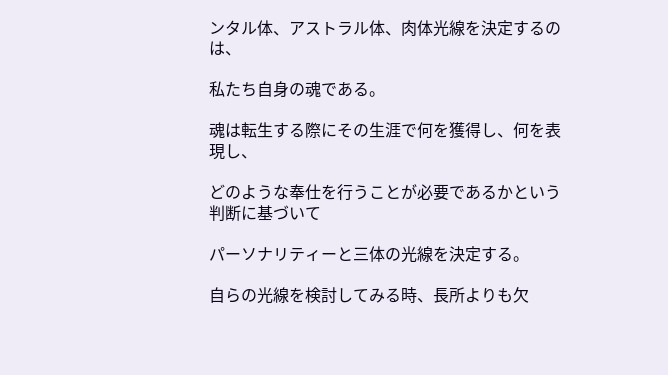ンタル体、アストラル体、肉体光線を決定するのは、

私たち自身の魂である。

魂は転生する際にその生涯で何を獲得し、何を表現し、

どのような奉仕を行うことが必要であるかという判断に基づいて

パーソナリティーと三体の光線を決定する。

自らの光線を検討してみる時、長所よりも欠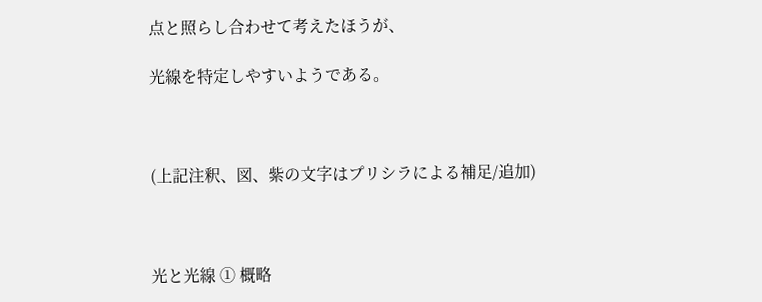点と照らし合わせて考えたほうが、

光線を特定しやすいようである。



(上記注釈、図、紫の文字はプリシラによる補足/追加)



光と光線 ① 概略